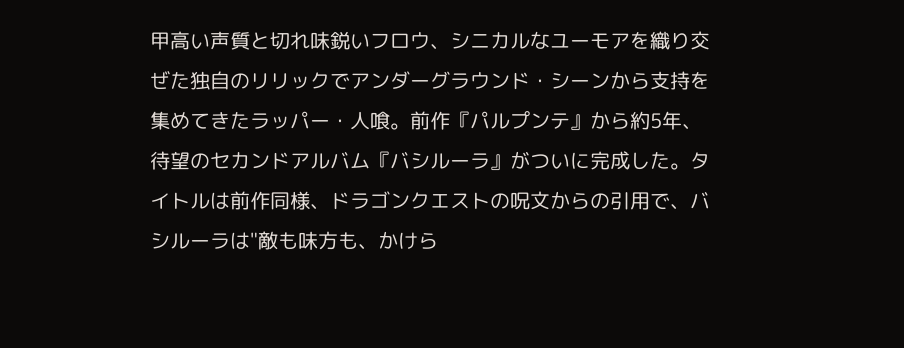甲高い声質と切れ味鋭いフロウ、シニカルなユーモアを織り交ぜた独自のリリックでアンダーグラウンド・シーンから支持を集めてきたラッパー・人喰。前作『パルプンテ』から約5年、待望のセカンドアルバム『バシルーラ』がついに完成した。タイトルは前作同様、ドラゴンクエストの呪文からの引用で、バシルーラは"敵も味方も、かけら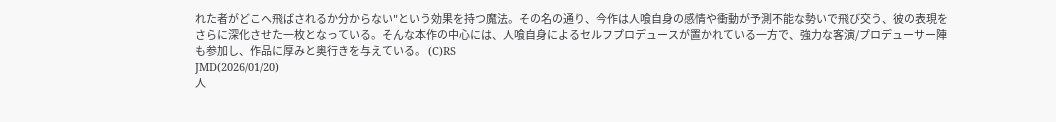れた者がどこへ飛ばされるか分からない"という効果を持つ魔法。その名の通り、今作は人喰自身の感情や衝動が予測不能な勢いで飛び交う、彼の表現をさらに深化させた一枚となっている。そんな本作の中心には、人喰自身によるセルフプロデュースが置かれている一方で、強力な客演/プロデューサー陣も参加し、作品に厚みと奥行きを与えている。 (C)RS
JMD(2026/01/20)
人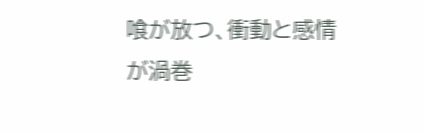喰が放つ、衝動と感情が渦巻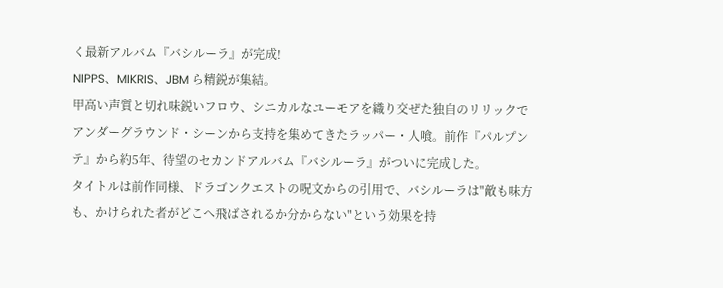く最新アルバム『バシルーラ』が完成!
NIPPS、MIKRIS、JBM ら精鋭が集結。
甲高い声質と切れ味鋭いフロウ、シニカルなユーモアを織り交ぜた独自のリリックでアンダーグラウンド・シーンから支持を集めてきたラッパー・人喰。前作『パルプンテ』から約5年、待望のセカンドアルバム『バシルーラ』がついに完成した。
タイトルは前作同様、ドラゴンクエストの呪文からの引用で、バシルーラは"敵も味方も、かけられた者がどこへ飛ばされるか分からない"という効果を持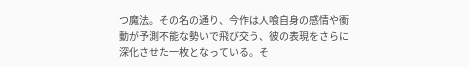つ魔法。その名の通り、今作は人喰自身の感情や衝動が予測不能な勢いで飛び交う、彼の表現をさらに深化させた一枚となっている。そ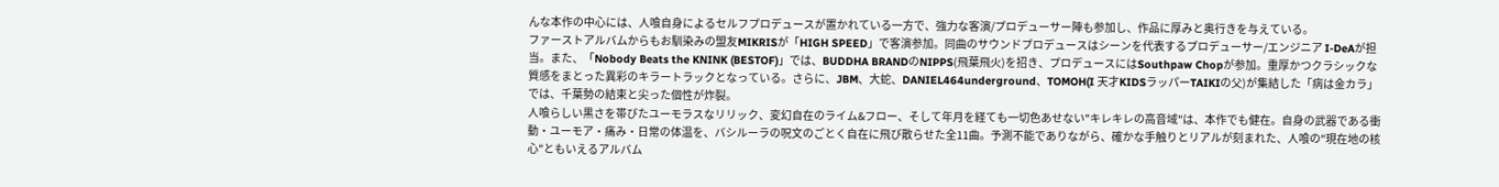んな本作の中心には、人喰自身によるセルフプロデュースが置かれている一方で、強力な客演/プロデューサー陣も参加し、作品に厚みと奥行きを与えている。
ファーストアルバムからもお馴染みの盟友MIKRISが「HIGH SPEED」で客演参加。同曲のサウンドプロデュースはシーンを代表するプロデューサー/エンジニア I-DeAが担当。また、「Nobody Beats the KNINK (BESTOF)」では、BUDDHA BRANDのNIPPS(飛葉飛火)を招き、プロデュースにはSouthpaw Chopが参加。重厚かつクラシックな質感をまとった異彩のキラートラックとなっている。さらに、JBM、大蛇、DANIEL464underground、TOMOH(I 天才KIDSラッパーTAIKIの父)が集結した「病は金カラ」では、千葉勢の結束と尖った個性が炸裂。
人喰らしい黒さを帯びたユーモラスなリリック、変幻自在のライム&フロー、そして年月を経ても一切色あせない"キレキレの高音域"は、本作でも健在。自身の武器である衝動・ユーモア・痛み・日常の体温を、バシルーラの呪文のごとく自在に飛び散らせた全11曲。予測不能でありながら、確かな手触りとリアルが刻まれた、人喰の"現在地の核心"ともいえるアルバム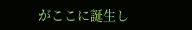がここに誕生し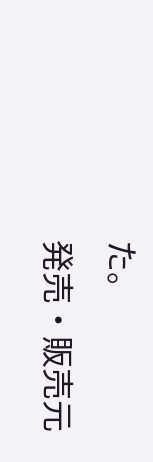た。
発売・販売元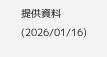提供資料(2026/01/16)